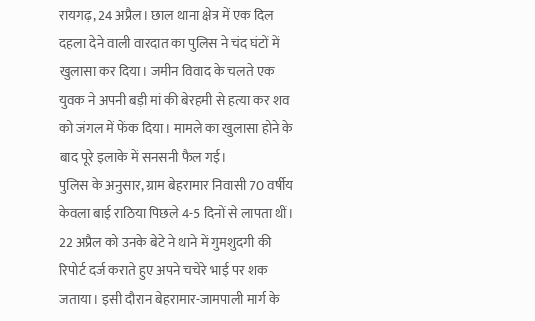रायगढ़, 24 अप्रैल। छाल थाना क्षेत्र में एक दिल दहला देने वाली वारदात का पुलिस ने चंद घंटों में खुलासा कर दिया। जमीन विवाद के चलते एक युवक ने अपनी बड़ी मां की बेरहमी से हत्या कर शव को जंगल में फेंक दिया। मामले का खुलासा होने के बाद पूरे इलाके में सनसनी फैल गई।
पुलिस के अनुसार, ग्राम बेहरामार निवासी 70 वर्षीय केवला बाई राठिया पिछले 4-5 दिनों से लापता थीं। 22 अप्रैल को उनके बेटे ने थाने में गुमशुदगी की रिपोर्ट दर्ज कराते हुए अपने चचेरे भाई पर शक जताया। इसी दौरान बेहरामार-जामपाली मार्ग के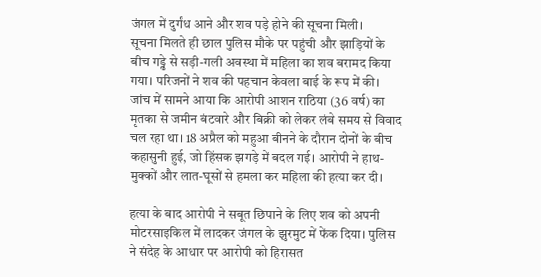जंगल में दुर्गंध आने और शव पड़े होने की सूचना मिली।
सूचना मिलते ही छाल पुलिस मौके पर पहुंची और झाड़ियों के बीच गड्ढे से सड़ी-गली अवस्था में महिला का शव बरामद किया गया। परिजनों ने शव की पहचान केवला बाई के रूप में की।
जांच में सामने आया कि आरोपी आशन राठिया (36 वर्ष) का मृतका से जमीन बंटवारे और बिक्री को लेकर लंबे समय से विवाद चल रहा था। 18 अप्रैल को महुआ बीनने के दौरान दोनों के बीच कहासुनी हुई, जो हिंसक झगड़े में बदल गई। आरोपी ने हाथ-मुक्कों और लात-घूसों से हमला कर महिला की हत्या कर दी।

हत्या के बाद आरोपी ने सबूत छिपाने के लिए शव को अपनी मोटरसाइकिल में लादकर जंगल के झुरमुट में फेंक दिया। पुलिस ने संदेह के आधार पर आरोपी को हिरासत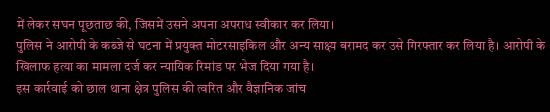में लेकर सघन पूछताछ की, जिसमें उसने अपना अपराध स्वीकार कर लिया।
पुलिस ने आरोपी के कब्जे से घटना में प्रयुक्त मोटरसाइकिल और अन्य साक्ष्य बरामद कर उसे गिरफ्तार कर लिया है। आरोपी के खिलाफ हत्या का मामला दर्ज कर न्यायिक रिमांड पर भेज दिया गया है।
इस कार्रवाई को छाल थाना क्षेत्र पुलिस की त्वरित और वैज्ञानिक जांच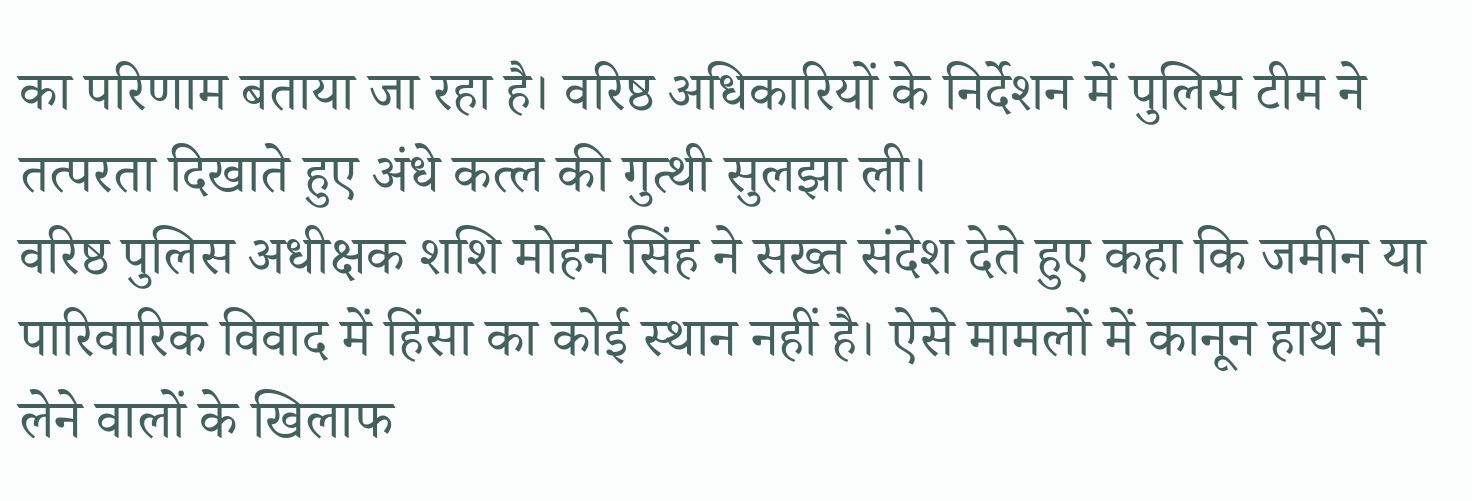का परिणाम बताया जा रहा है। वरिष्ठ अधिकारियों के निर्देशन में पुलिस टीम ने तत्परता दिखाते हुए अंधे कत्ल की गुत्थी सुलझा ली।
वरिष्ठ पुलिस अधीक्षक शशि मोहन सिंह ने सख्त संदेश देते हुए कहा कि जमीन या पारिवारिक विवाद में हिंसा का कोई स्थान नहीं है। ऐसे मामलों में कानून हाथ में लेने वालों के खिलाफ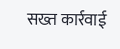सख्त कार्रवाई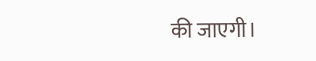की जाएगी।